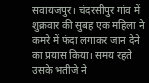सवायजपुर। चंदरसीपुर गांव में शुक्रवार की सुबह एक महिला ने कमरे में फंदा लगाकर जान देने का प्रयास किया। समय रहते उसके भतीजे ने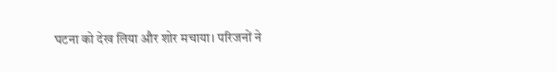घटना को देख लिया और शोर मचाया। परिजनों ने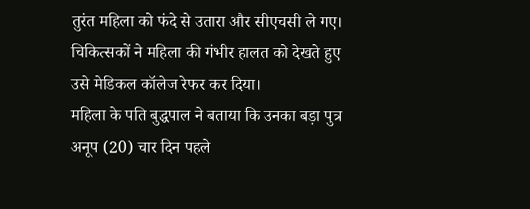तुरंत महिला को फंदे से उतारा और सीएचसी ले गए। चिकित्सकों ने महिला की गंभीर हालत को देखते हुए उसे मेडिकल कॉलेज रेफर कर दिया।
महिला के पति बुद्धपाल ने बताया कि उनका बड़ा पुत्र अनूप (20) चार दिन पहले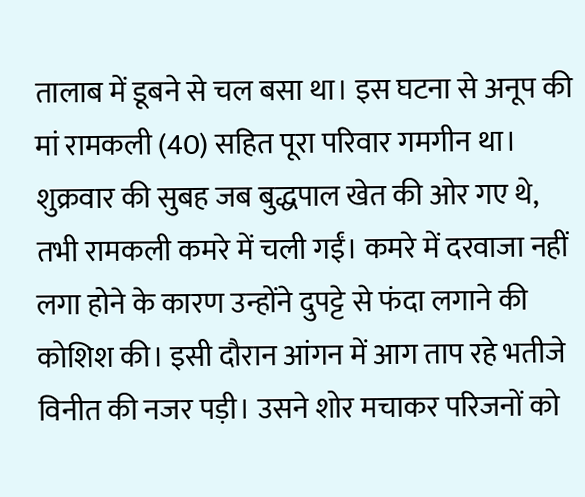तालाब में डूबने से चल बसा था। इस घटना से अनूप की मां रामकली (40) सहित पूरा परिवार गमगीन था। शुक्रवार की सुबह जब बुद्धपाल खेत की ओर गए थे, तभी रामकली कमरे में चली गईं। कमरे में दरवाजा नहीं लगा होने के कारण उन्होंने दुपट्टे से फंदा लगाने की कोशिश की। इसी दौरान आंगन में आग ताप रहे भतीजे विनीत की नजर पड़ी। उसने शोर मचाकर परिजनों को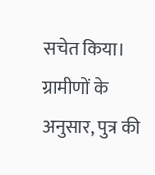सचेत किया।
ग्रामीणों के अनुसार, पुत्र की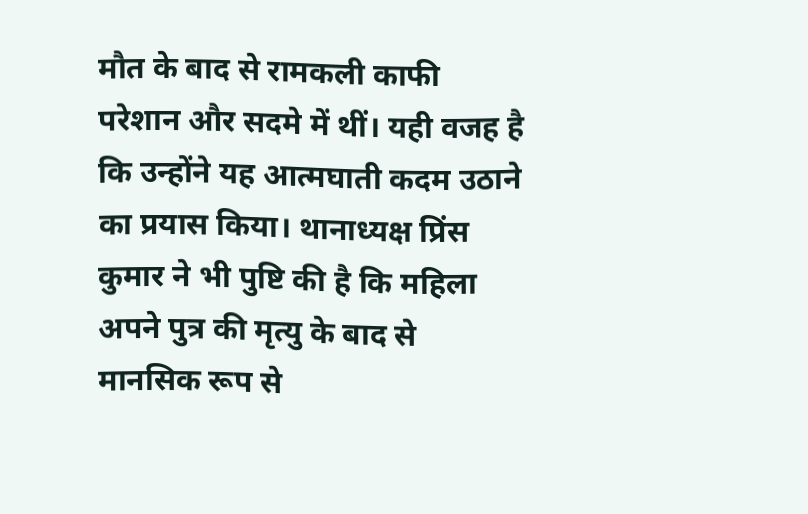मौत के बाद से रामकली काफी परेशान और सदमे में थीं। यही वजह है कि उन्होंने यह आत्मघाती कदम उठाने का प्रयास किया। थानाध्यक्ष प्रिंस कुमार ने भी पुष्टि की है कि महिला अपने पुत्र की मृत्यु के बाद से मानसिक रूप से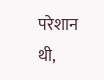परेशान थी,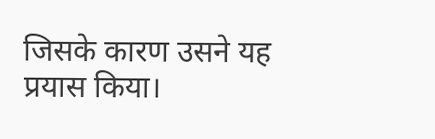जिसके कारण उसने यह प्रयास किया।